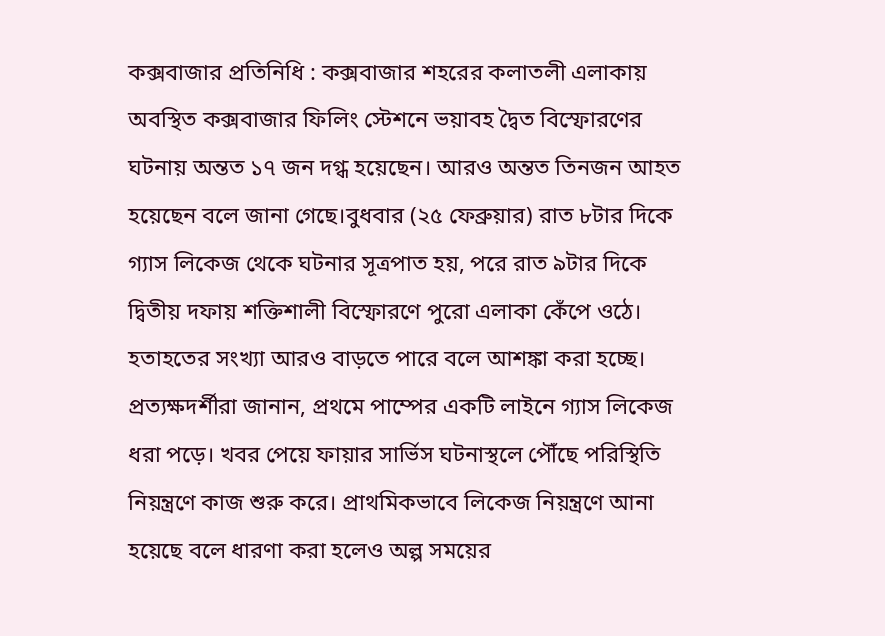কক্সবাজার প্রতিনিধি : কক্সবাজার শহরের কলাতলী এলাকায় অবস্থিত কক্সবাজার ফিলিং স্টেশনে ভয়াবহ দ্বৈত বিস্ফোরণের ঘটনায় অন্তত ১৭ জন দগ্ধ হয়েছেন। আরও অন্তত তিনজন আহত হয়েছেন বলে জানা গেছে।বুধবার (২৫ ফেব্রুয়ার) রাত ৮টার দিকে গ্যাস লিকেজ থেকে ঘটনার সূত্রপাত হয়, পরে রাত ৯টার দিকে দ্বিতীয় দফায় শক্তিশালী বিস্ফোরণে পুরো এলাকা কেঁপে ওঠে। হতাহতের সংখ্যা আরও বাড়তে পারে বলে আশঙ্কা করা হচ্ছে।
প্রত্যক্ষদর্শীরা জানান, প্রথমে পাম্পের একটি লাইনে গ্যাস লিকেজ ধরা পড়ে। খবর পেয়ে ফায়ার সার্ভিস ঘটনাস্থলে পৌঁছে পরিস্থিতি নিয়ন্ত্রণে কাজ শুরু করে। প্রাথমিকভাবে লিকেজ নিয়ন্ত্রণে আনা হয়েছে বলে ধারণা করা হলেও অল্প সময়ের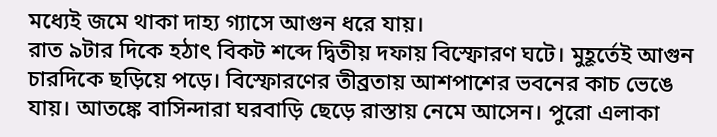মধ্যেই জমে থাকা দাহ্য গ্যাসে আগুন ধরে যায়।
রাত ৯টার দিকে হঠাৎ বিকট শব্দে দ্বিতীয় দফায় বিস্ফোরণ ঘটে। মুহূর্তেই আগুন চারদিকে ছড়িয়ে পড়ে। বিস্ফোরণের তীব্রতায় আশপাশের ভবনের কাচ ভেঙে যায়। আতঙ্কে বাসিন্দারা ঘরবাড়ি ছেড়ে রাস্তায় নেমে আসেন। পুরো এলাকা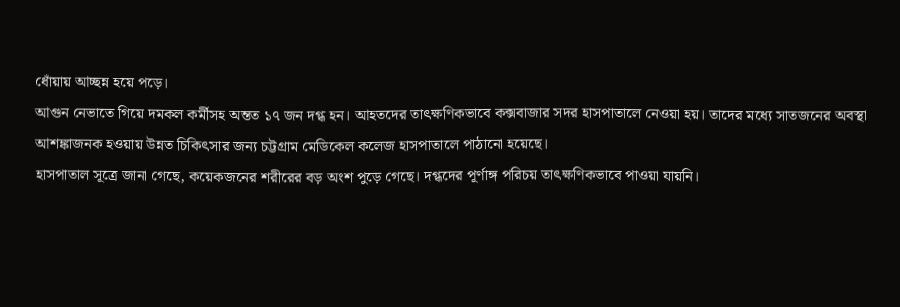ধোঁয়ায় আচ্ছন্ন হয়ে পড়ে।
আগুন নেভাতে গিয়ে দমকল কর্মীসহ অন্তত ১৭ জন দগ্ধ হন। আহতদের তাৎক্ষণিকভাবে কক্সবাজার সদর হাসপাতালে নেওয়া হয়। তাদের মধ্যে সাতজনের অবস্থা আশঙ্কাজনক হওয়ায় উন্নত চিকিৎসার জন্য চট্টগ্রাম মেডিকেল কলেজ হাসপাতালে পাঠানো হয়েছে।
হাসপাতাল সূত্রে জানা গেছে, কয়েকজনের শরীরের বড় অংশ পুড়ে গেছে। দগ্ধদের পূর্ণাঙ্গ পরিচয় তাৎক্ষণিকভাবে পাওয়া যায়নি।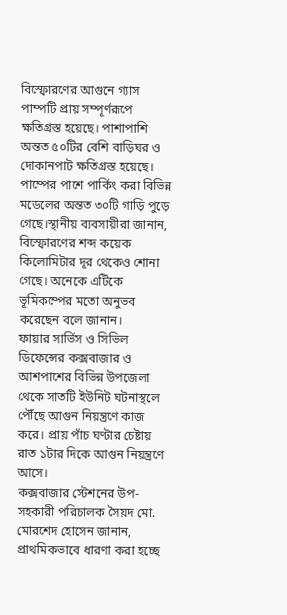বিস্ফোরণের আগুনে গ্যাস পাম্পটি প্রায় সম্পূর্ণরূপে ক্ষতিগ্রস্ত হয়েছে। পাশাপাশি অন্তত ৫০টির বেশি বাড়িঘর ও দোকানপাট ক্ষতিগ্রস্ত হয়েছে। পাম্পের পাশে পার্কিং করা বিভিন্ন মডেলের অন্তত ৩০টি গাড়ি পুড়ে গেছে।স্থানীয় ব্যবসায়ীরা জানান, বিস্ফোরণের শব্দ কয়েক কিলোমিটার দূর থেকেও শোনা গেছে। অনেকে এটিকে ভূমিকম্পের মতো অনুভব করেছেন বলে জানান।
ফায়ার সার্ভিস ও সিভিল ডিফেন্সের কক্সবাজার ও আশপাশের বিভিন্ন উপজেলা থেকে সাতটি ইউনিট ঘটনাস্থলে পৌঁছে আগুন নিয়ন্ত্রণে কাজ করে। প্রায় পাঁচ ঘণ্টার চেষ্টায় রাত ১টার দিকে আগুন নিয়ন্ত্রণে আসে।
কক্সবাজার স্টেশনের উপ-সহকারী পরিচালক সৈয়দ মো. মোরশেদ হোসেন জানান, প্রাথমিকভাবে ধারণা করা হচ্ছে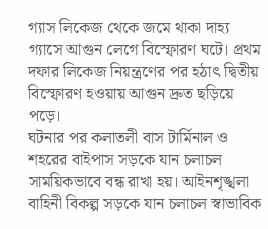গ্যাস লিকেজ থেকে জমে থাকা দাহ্য গ্যাসে আগুন লেগে বিস্ফোরণ ঘটে। প্রথম দফার লিকেজ নিয়ন্ত্রণের পর হঠাৎ দ্বিতীয় বিস্ফোরণ হওয়ায় আগুন দ্রুত ছড়িয়ে পড়ে।
ঘটনার পর কলাতলী বাস টার্মিনাল ও শহরের বাইপাস সড়কে যান চলাচল সাময়িকভাবে বন্ধ রাখা হয়। আইনশৃঙ্খলা বাহিনী বিকল্প সড়কে যান চলাচল স্বাভাবিক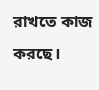রাখতে কাজ করছে।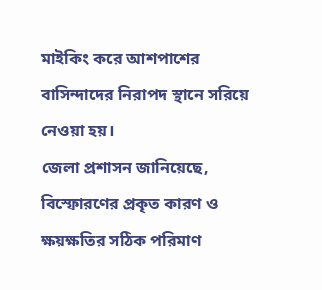মাইকিং করে আশপাশের বাসিন্দাদের নিরাপদ স্থানে সরিয়ে নেওয়া হয়।
জেলা প্রশাসন জানিয়েছে, বিস্ফোরণের প্রকৃত কারণ ও ক্ষয়ক্ষতির সঠিক পরিমাণ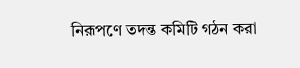নিরূপণে তদন্ত কমিটি গঠন করা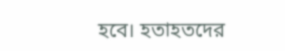হবে। হতাহতদের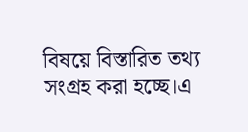বিষয়ে বিস্তারিত তথ্য সংগ্রহ করা হচ্ছে।এ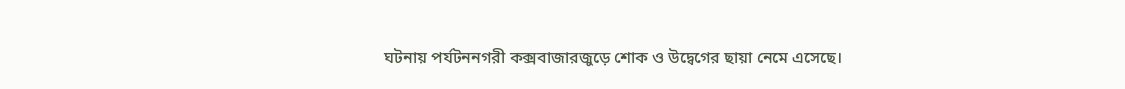ঘটনায় পর্যটননগরী কক্সবাজারজুড়ে শোক ও উদ্বেগের ছায়া নেমে এসেছে।